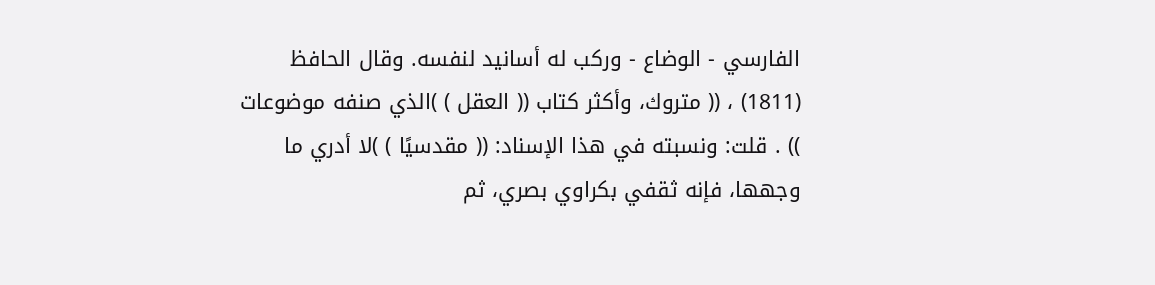الفارسي - الوضاع - وركب له أسانيد لنفسه. وقال الحافظ (1811) ، (( متروك، وأكثر كتاب (( العقل ) )الذي صنفه موضوعات )) . قلت: ونسبته في هذا الإسناد: (( مقدسيًا ) )لا أدري ما وجهها، فإنه ثقفي بكراوي بصري، ثم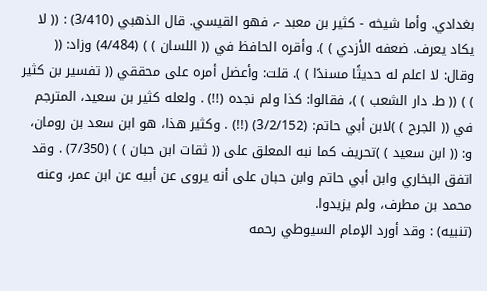بغدادي. وأما شيخه - كثير بن معبد -، فهو القيسي. قال الذهبي (3/410) : (( لا يكاد يعرف. ضعفه الأزدي ) ). وأقره الحافظ في (( اللسان ) ) (4/484) وزاد: (( وقال: لا اعلم له حديثًا مسندًا ) ). قلت: وأعضل أمره على محققي (( تفسير بن كثير ) ) (( ط. دار الشعب ) )، فقالوا: كذا ولم نجده (!!) . ولعله كثير بن سعيد، المترجم في (( الجرح ) )لابن أبي حاتم: (3/2/152) (!!) . وكثير هذا، هو ابن سعد بن رومان، و: (( ابن سعيد ) )تحريف كما نبه المعلق على (( ثقات ابن حبان ) ) (7/350) . وقد اتفق البخاري وابن أبي حاتم وابن حبان على أنه يروى عن أبيه عن ابن عمر، وعنه محمد بن مطرف، ولم يزيدوا.
(تنبيه) : وقد أورد الإمام السيوطي رحمه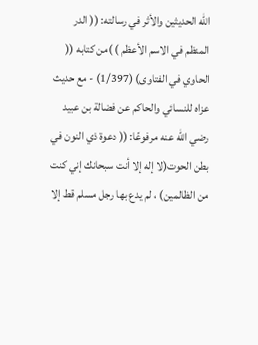الله الحديثين والأثر في رسالته: (( الدر المنظم في الاسم الأعظم ) )من كتابه (( الحاوي في الفتاوى) (1/397) - مع حديث عزاه للنسائي والحاكم عن فضالة بن عبيد رضي الله عنه مرفوعًا: (( دعوة ذي النون في بطن الحوت(لا إله إلا أنت سبحانك إني كنت من الظالمين) ، لم يدع بها رجل مسلم قط إلا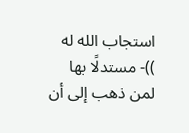استجاب الله له ))- مستدلًا بها لمن ذهب إلى أن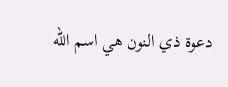دعوة ذي النون هي اسم الله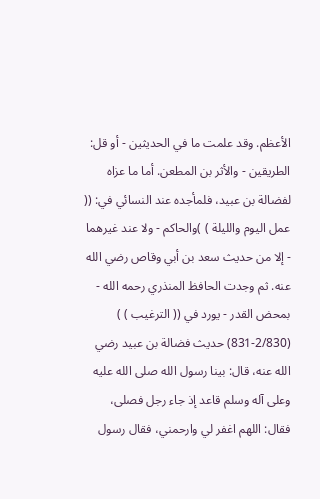الأعظم. وقد علمت ما في الحديثين - أو قل: الطريقين - والأثر بن المطعن. أما ما عزاه لفضالة بن عبيد، فلمأجده عند النسائي في: (( عمل اليوم والليلة ) )والحاكم - ولا عند غيرهما - إلا من حديث سعد بن أبي وقاص رضي الله عنه. ثم وجدت الحافظ المنذري رحمه الله - بمحض القدر - يورد في (( الترغيب ) ) (2/830-831) حديث فضالة بن عبيد رضي الله عنه، قال: بينا رسول الله صلى الله عليه وعلى آله وسلم قاعد إذ جاء رجل فصلى، فقال: اللهم اغفر لي وارحمني، فقال رسول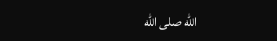الله صلى الله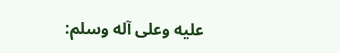عليه وعلى آله وسلم: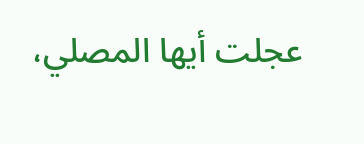عجلت أيها المصلي،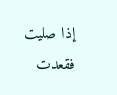إذا صليت فقعدت